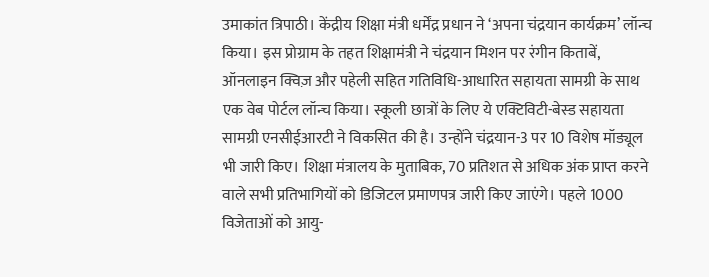उमाकांत त्रिपाठी। केंद्रीय शिक्षा मंत्री धर्मेंद्र प्रधान ने ‘अपना चंद्रयान कार्यक्रम’ लॉन्च किया। इस प्रोग्राम के तहत शिक्षामंत्री ने चंद्रयान मिशन पर रंगीन किताबें, ऑनलाइन क्विज़ और पहेली सहित गतिविधि-आधारित सहायता सामग्री के साथ एक वेब पोर्टल लॉन्च किया। स्कूली छात्रों के लिए ये एक्टिविटी-बेस्ड सहायता सामग्री एनसीईआरटी ने विकसित की है। उन्होंने चंद्रयान-3 पर 10 विशेष मॉड्यूल भी जारी किए। शिक्षा मंत्रालय के मुताबिक, 70 प्रतिशत से अधिक अंक प्राप्त करने वाले सभी प्रतिभागियों को डिजिटल प्रमाणपत्र जारी किए जाएंगे। पहले 1000 विजेताओं को आयु-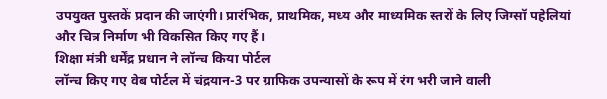उपयुक्त पुस्तकें प्रदान की जाएंगी। प्रारंभिक, प्राथमिक, मध्य और माध्यमिक स्तरों के लिए जिग्सॉ पहेलियां और चित्र निर्माण भी विकसित किए गए हैं।
शिक्षा मंत्री धर्मेंद्र प्रधान ने लॉन्च किया पोर्टल
लॉन्च किए गए वेब पोर्टल में चंद्रयान-3 पर ग्राफिक उपन्यासों के रूप में रंग भरी जाने वाली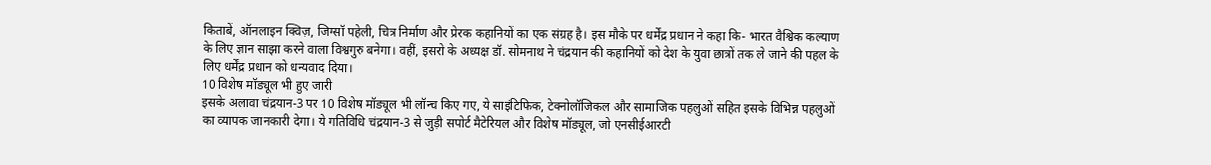किताबें, ऑनलाइन क्विज़, जिग्सॉ पहेली, चित्र निर्माण और प्रेरक कहानियों का एक संग्रह है। इस मौके पर धर्मेंद्र प्रधान ने कहा कि- भारत वैश्विक कल्याण के लिए ज्ञान साझा करने वाला विश्वगुरु बनेगा। वहीं, इसरो के अध्यक्ष डॉ. सोमनाथ ने चंद्रयान की कहानियों को देश के युवा छात्रों तक ले जाने की पहल के लिए धर्मेंद्र प्रधान को धन्यवाद दिया।
10 विशेष मॉड्यूल भी हुए जारी
इसके अलावा चंद्रयान-3 पर 10 विशेष मॉड्यूल भी लॉन्च किए गए, ये साइंटिफिक, टेक्नोलॉजिकल और सामाजिक पहलुओं सहित इसके विभिन्न पहलुओं का व्यापक जानकारी देगा। ये गतिविधि चंद्रयान-3 से जुड़ी सपोर्ट मैटेरियल और विशेष मॉड्यूल, जो एनसीईआरटी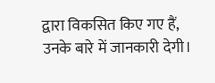द्वारा विकसित किए गए हैं, उनके बारे में जानकारी देगी।